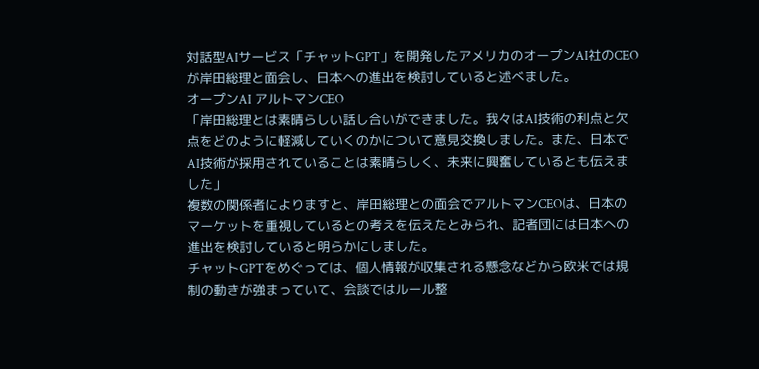対話型AIサービス「チャットGPT」を開発したアメリカのオープンAI社のCEOが岸田総理と面会し、日本への進出を検討していると述べました。
オープンAI アルトマンCEO
「岸田総理とは素晴らしい話し合いができました。我々はAI技術の利点と欠点をどのように軽減していくのかについて意見交換しました。また、日本でAI技術が採用されていることは素晴らしく、未来に興奮しているとも伝えました」
複数の関係者によりますと、岸田総理との面会でアルトマンCEOは、日本のマーケットを重視しているとの考えを伝えたとみられ、記者団には日本への進出を検討していると明らかにしました。
チャットGPTをめぐっては、個人情報が収集される懸念などから欧米では規制の動きが強まっていて、会談ではルール整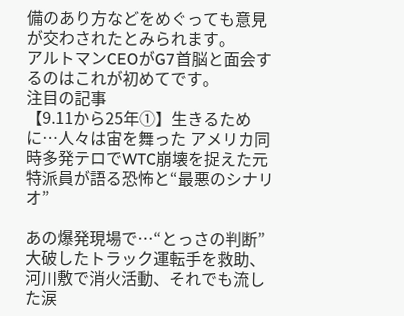備のあり方などをめぐっても意見が交わされたとみられます。
アルトマンCEOがG7首脳と面会するのはこれが初めてです。
注目の記事
【9.11から25年①】生きるために…人々は宙を舞った アメリカ同時多発テロでWTC崩壊を捉えた元特派員が語る恐怖と“最悪のシナリオ”

あの爆発現場で…“とっさの判断” 大破したトラック運転手を救助、河川敷で消火活動、それでも流した涙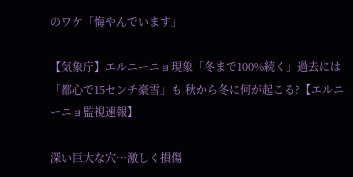のワケ「悔やんでいます」

【気象庁】エルニーニョ現象「冬まで100%続く」過去には「都心で15センチ豪雪」も 秋から冬に何が起こる?【エルニーニョ監視速報】

深い巨大な穴…激しく損傷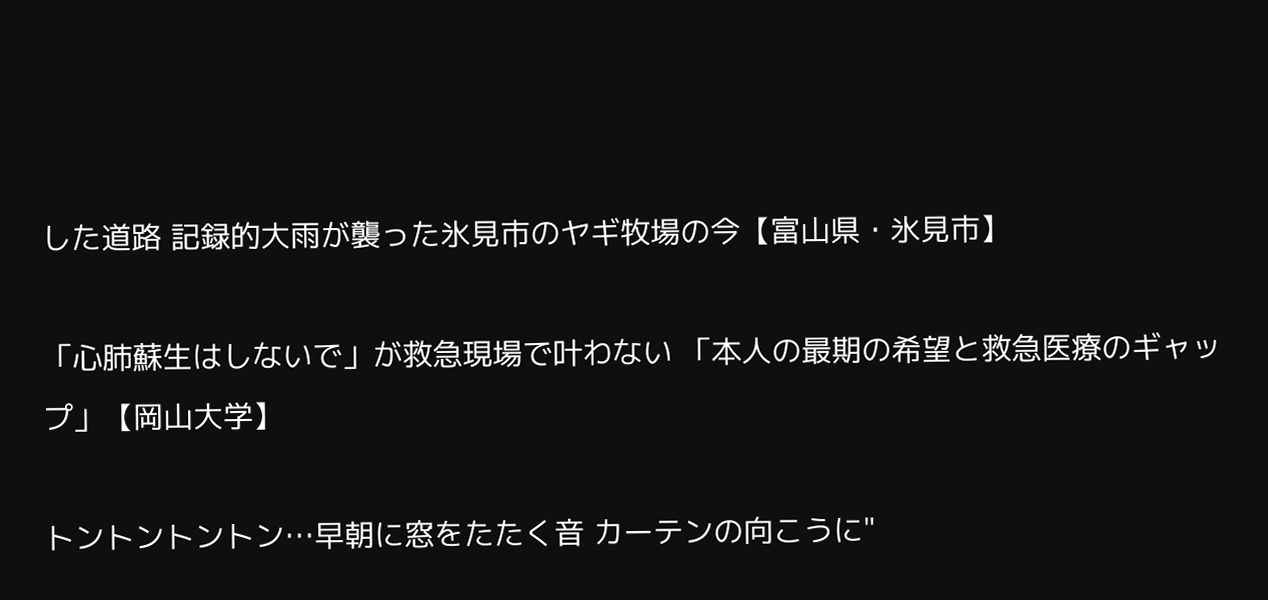した道路 記録的大雨が襲った氷見市のヤギ牧場の今【富山県・氷見市】

「心肺蘇生はしないで」が救急現場で叶わない 「本人の最期の希望と救急医療のギャップ」【岡山大学】

トントントントン…早朝に窓をたたく音 カーテンの向こうに"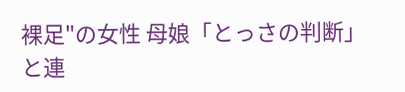裸足"の女性 母娘「とっさの判断」と連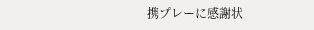携プレーに感謝状